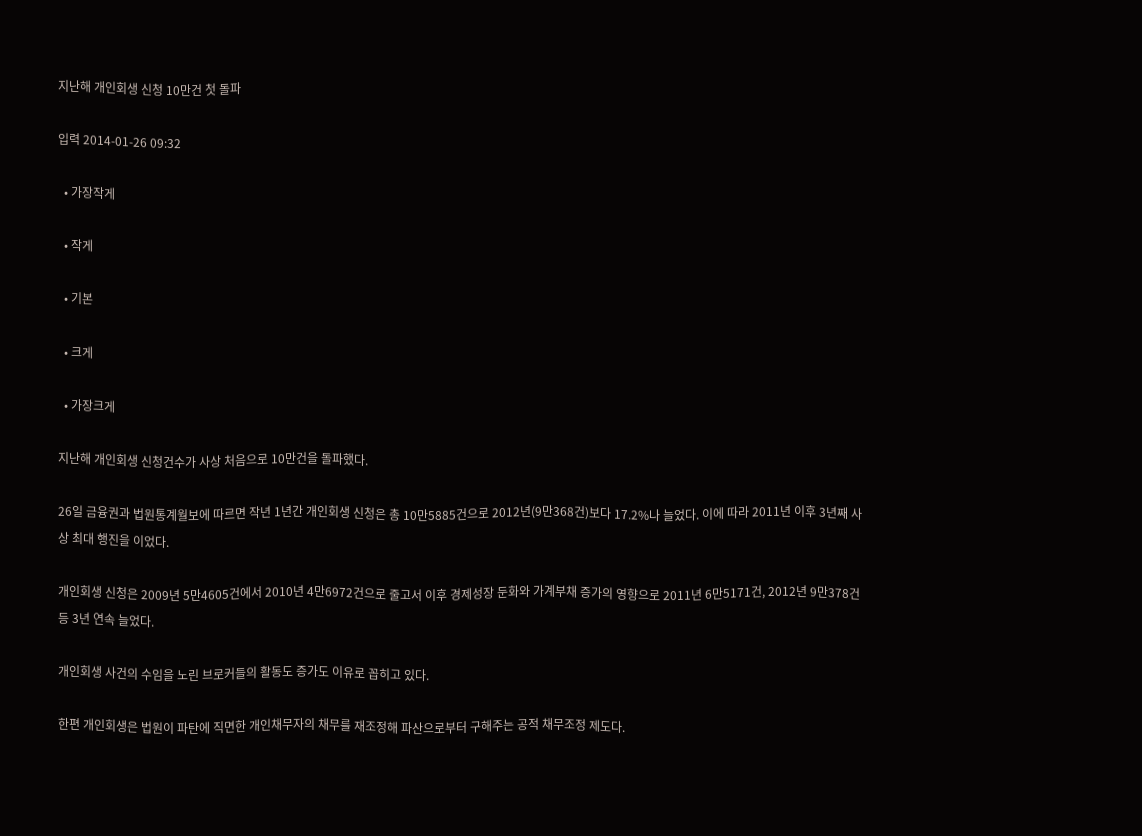지난해 개인회생 신청 10만건 첫 돌파

입력 2014-01-26 09:32

  • 가장작게

  • 작게

  • 기본

  • 크게

  • 가장크게

지난해 개인회생 신청건수가 사상 처음으로 10만건을 돌파했다.

26일 금융권과 법원통계월보에 따르면 작년 1년간 개인회생 신청은 총 10만5885건으로 2012년(9만368건)보다 17.2%나 늘었다. 이에 따라 2011년 이후 3년째 사상 최대 행진을 이었다.

개인회생 신청은 2009년 5만4605건에서 2010년 4만6972건으로 줄고서 이후 경제성장 둔화와 가계부채 증가의 영향으로 2011년 6만5171건, 2012년 9만378건 등 3년 연속 늘었다.

개인회생 사건의 수임을 노린 브로커들의 활동도 증가도 이유로 꼽히고 있다.

한편 개인회생은 법원이 파탄에 직면한 개인채무자의 채무를 재조정해 파산으로부터 구해주는 공적 채무조정 제도다.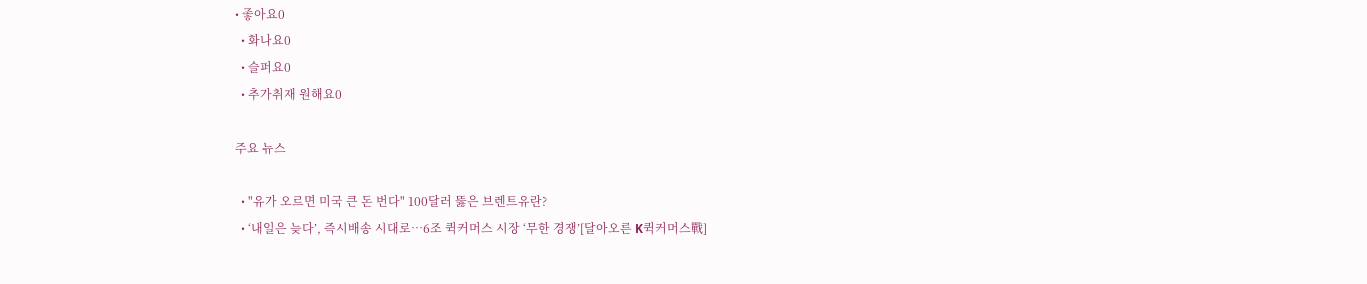• 좋아요0
  • 화나요0
  • 슬퍼요0
  • 추가취재 원해요0

주요 뉴스

  • "유가 오르면 미국 큰 돈 번다" 100달러 뚫은 브렌트유란?
  • ‘내일은 늦다’, 즉시배송 시대로⋯6조 퀵커머스 시장 ‘무한 경쟁’[달아오른 K퀵커머스戰]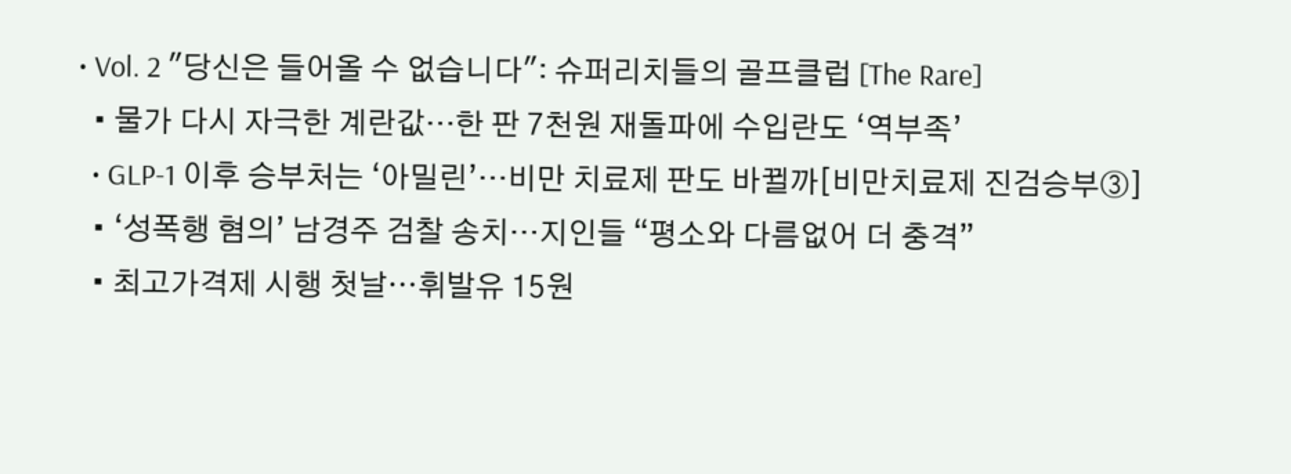• Vol. 2 "당신은 들어올 수 없습니다": 슈퍼리치들의 골프클럽 [The Rare]
  • 물가 다시 자극한 계란값…한 판 7천원 재돌파에 수입란도 ‘역부족’
  • GLP-1 이후 승부처는 ‘아밀린’…비만 치료제 판도 바뀔까[비만치료제 진검승부③]
  • ‘성폭행 혐의’ 남경주 검찰 송치…지인들 “평소와 다름없어 더 충격”
  • 최고가격제 시행 첫날⋯휘발유 15원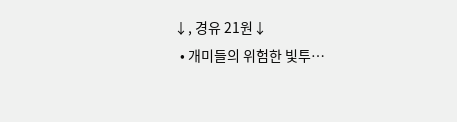↓, 경유 21원↓
  • 개미들의 위험한 빛투⋯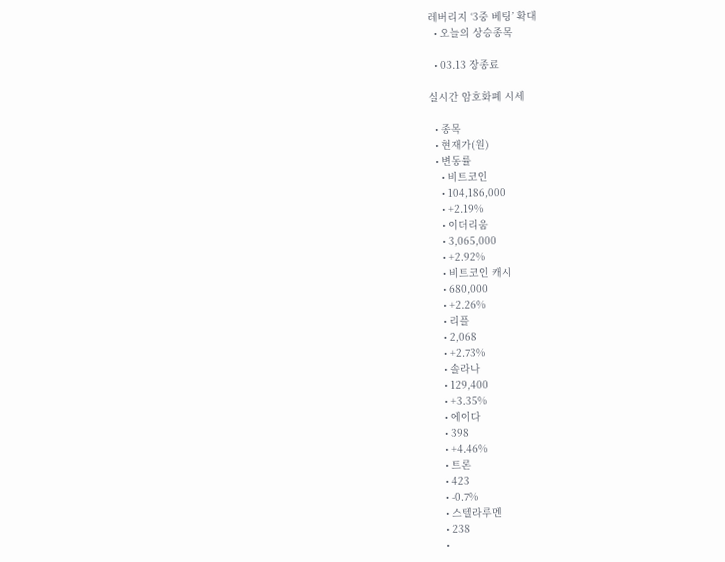레버리지 ‘3중 베팅’ 확대
  • 오늘의 상승종목

  • 03.13 장종료

실시간 암호화폐 시세

  • 종목
  • 현재가(원)
  • 변동률
    • 비트코인
    • 104,186,000
    • +2.19%
    • 이더리움
    • 3,065,000
    • +2.92%
    • 비트코인 캐시
    • 680,000
    • +2.26%
    • 리플
    • 2,068
    • +2.73%
    • 솔라나
    • 129,400
    • +3.35%
    • 에이다
    • 398
    • +4.46%
    • 트론
    • 423
    • -0.7%
    • 스텔라루멘
    • 238
    •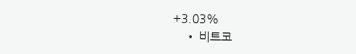+3.03%
    • 비트코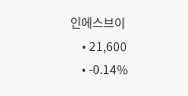인에스브이
    • 21,600
    • -0.14%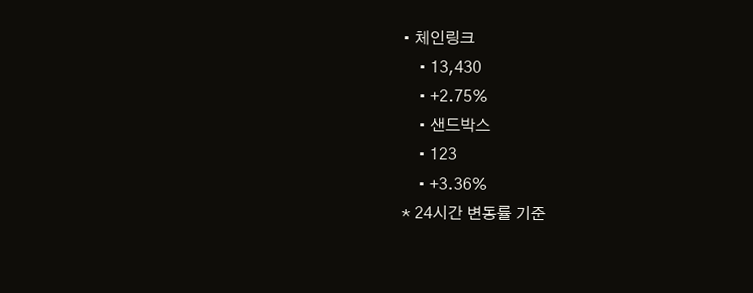• 체인링크
    • 13,430
    • +2.75%
    • 샌드박스
    • 123
    • +3.36%
* 24시간 변동률 기준